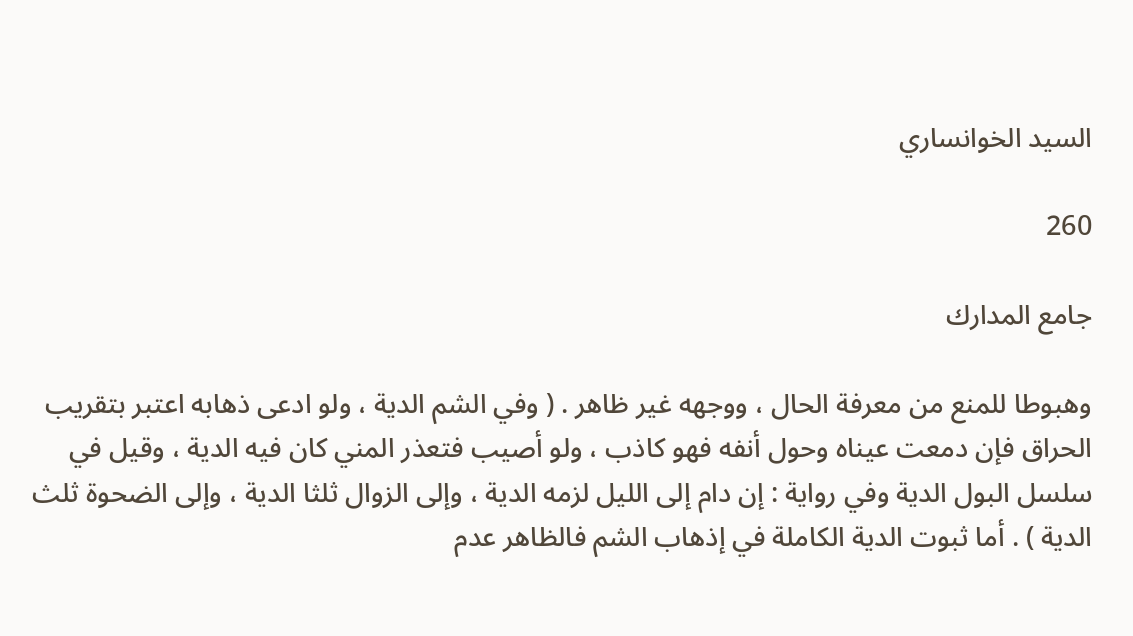السيد الخوانساري

260

جامع المدارك

وهبوطا للمنع من معرفة الحال ، ووجهه غير ظاهر . ( وفي الشم الدية ، ولو ادعى ذهابه اعتبر بتقريب الحراق فإن دمعت عيناه وحول أنفه فهو كاذب ، ولو أصيب فتعذر المني كان فيه الدية ، وقيل في سلسل البول الدية وفي رواية : إن دام إلى الليل لزمه الدية ، وإلى الزوال ثلثا الدية ، وإلى الضحوة ثلث الدية ) . أما ثبوت الدية الكاملة في إذهاب الشم فالظاهر عدم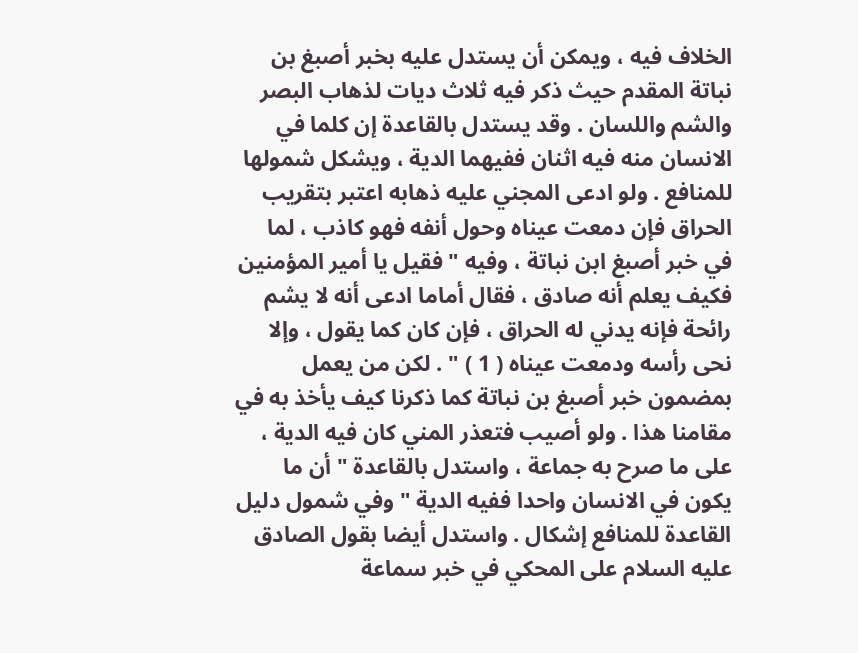الخلاف فيه ، ويمكن أن يستدل عليه بخبر أصبغ بن نباتة المقدم حيث ذكر فيه ثلاث ديات لذهاب البصر والشم واللسان . وقد يستدل بالقاعدة إن كلما في الانسان منه فيه اثنان ففيهما الدية ، ويشكل شمولها للمنافع . ولو ادعى المجني عليه ذهابه اعتبر بتقريب الحراق فإن دمعت عيناه وحول أنفه فهو كاذب ، لما في خبر أصبغ ابن نباتة ، وفيه " فقيل يا أمير المؤمنين فكيف يعلم أنه صادق ، فقال أماما ادعى أنه لا يشم رائحة فإنه يدني له الحراق ، فإن كان كما يقول ، وإلا نحى رأسه ودمعت عيناه ( 1 ) " . لكن من يعمل بمضمون خبر أصبغ بن نباتة كما ذكرنا كيف يأخذ به في مقامنا هذا . ولو أصيب فتعذر المني كان فيه الدية ، على ما صرح به جماعة ، واستدل بالقاعدة " أن ما يكون في الانسان واحدا ففيه الدية " وفي شمول دليل القاعدة للمنافع إشكال . واستدل أيضا بقول الصادق عليه السلام على المحكي في خبر سماعة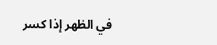في الظهر إذا كسر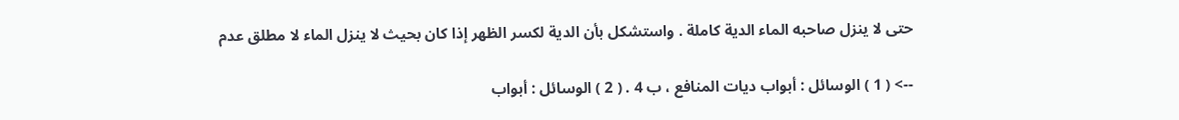حتى لا ينزل صاحبه الماء الدية كاملة . واستشكل بأن الدية لكسر الظهر إذا كان بحيث لا ينزل الماء لا مطلق عدم

--> ( 1 ) الوسائل : أبواب ديات المنافع ، ب 4 . ( 2 ) الوسائل : أبواب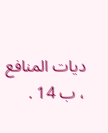ديات المنافع ، ب 14 .